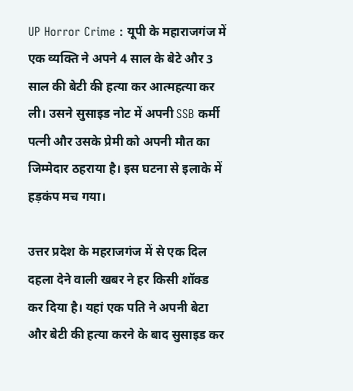UP Horror Crime : यूपी के महाराजगंज में एक व्यक्ति ने अपने 4 साल के बेटे और 3 साल की बेटी की हत्या कर आत्महत्या कर ली। उसने सुसाइड नोट में अपनी SSB कर्मी पत्नी और उसके प्रेमी को अपनी मौत का जिम्मेदार ठहराया है। इस घटना से इलाके में हड़कंप मच गया।

उत्तर प्रदेश के महराजगंज में से एक दिल दहला देने वाली खबर ने हर किसी शॉक्ड कर दिया है। यहां एक पति ने अपनी बेटा और बेटी की हत्या करने के बाद सुसाइड कर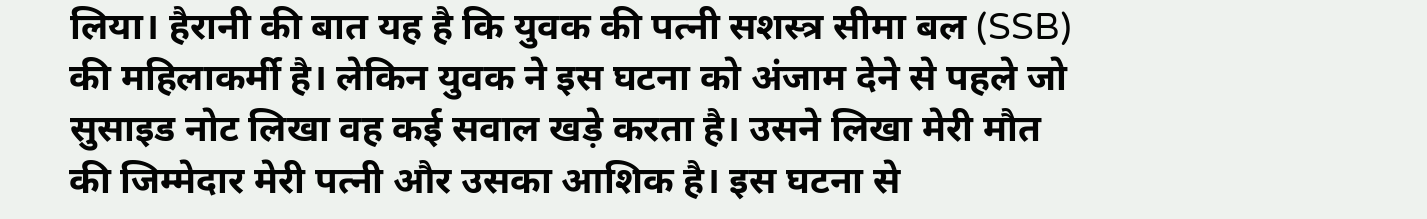लिया। हैरानी की बात यह है कि युवक की पत्नी सशस्त्र सीमा बल (SSB) की महिलाकर्मी है। लेकिन युवक ने इस घटना को अंजाम देने से पहले जो सुसाइड नोट लिखा वह कई सवाल खड़े करता है। उसने लिखा मेरी मौत की जिम्मेदार मेरी पत्नी और उसका आशिक है। इस घटना से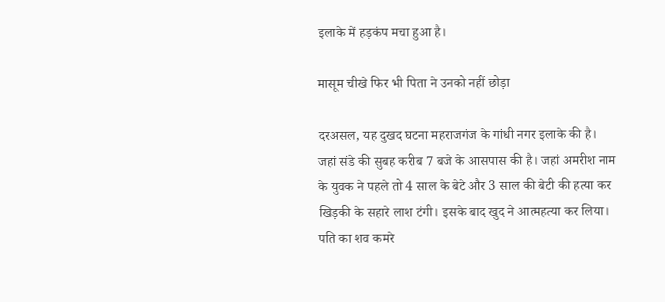इलाके में हड़कंप मचा हुआ है।

मासूम चीखे फिर भी पिता ने उनको नहीं छोड़ा

दरअसल, यह दुखद घटना महराजगंज के गांधी नगर इलाके की है। जहां संडे की सुबह करीब 7 बजे के आसपास की है। जहां अमरीश नाम के युवक ने पहले तो 4 साल के बेटे और 3 साल की बेटी की हत्या कर खिड़की के सहारे लाश टंगी। इसके बाद खुद ने आत्महत्या कर लिया। पति का शव कमरे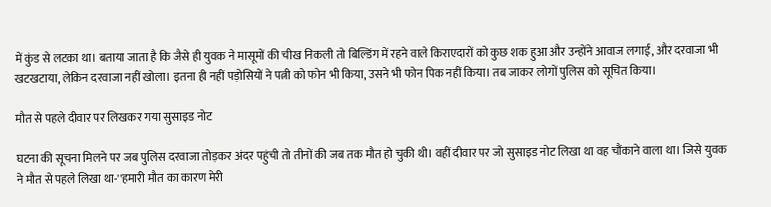में कुंड से लटका था। बताया जाता है कि जैसे ही युवक ने मासूमों की चीख निकली तो बिल्डिंग में रहने वाले किराएदारों को कुछ शक हुआ और उन्होंने आवाज लगाई, और दरवाजा भी खटखटाया, लेकिन दरवाजा नहीं खोला। इतना ही नहीं पड़ोसियों ने पत्नी को फोन भी किया, उसने भी फोन पिक नहीं किया। तब जाकर लोगों पुलिस को सूचित किया।

मौत से पहले दीवार पर लिखकर गया सुसाइड नोट

घटना की सूचना मिलने पर जब पुलिस दरवाजा तोड़कर अंदर पहुंची तो तीनों की जब तक मौत हो चुकी थी। वहीं दीवार पर जो सुसाइड नोट लिखा था वह चौंकाने वाला था। जिसे युवक ने मौत से पहले लिखा था-''हमारी मौत का कारण मेरी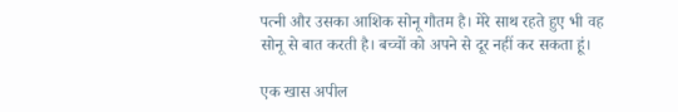पत्नी और उसका आशिक सोनू गौतम है। मेरे साथ रहते हुए भी वह सोनू से बात करती है। बच्चों को अपने से दूर नहीं कर सकता हूं।

एक खास अपील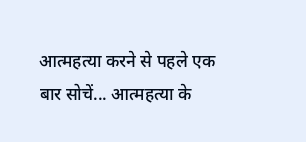आत्महत्या करने से पहले एक बार सोचें... आत्महत्या के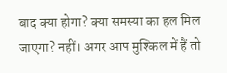बाद क्या होगा? क्या समस्या का हल मिल जाएगा? नहीं। अगर आप मुश्किल में हैं तो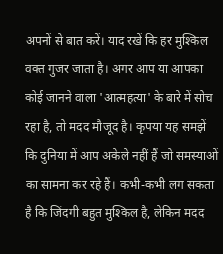अपनों से बात करें। याद रखें कि हर मुश्किल वक्त गुजर जाता है। अगर आप या आपका कोई जानने वाला 'आत्महत्या' के बारे में सोच रहा है, तो मदद मौजूद है। कृपया यह समझें कि दुनिया में आप अकेले नहीं हैं जो समस्याओं का सामना कर रहे हैं। कभी-कभी लग सकता है कि जिंदगी बहुत मुश्किल है, लेकिन मदद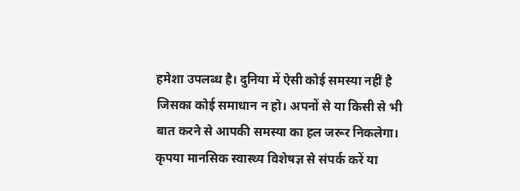हमेशा उपलब्ध है। दुनिया में ऐसी कोई समस्या नहीं है जिसका कोई समाधान न हो। अपनों से या किसी से भी बात करने से आपकी समस्या का हल जरूर निकलेगा। कृपया मानसिक स्वास्थ्य विशेषज्ञ से संपर्क करें या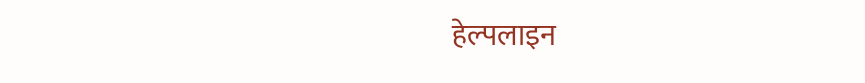हेल्पलाइन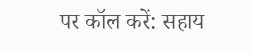पर कॉल करें: सहाय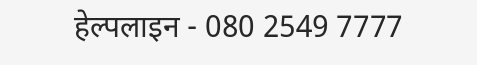हेल्पलाइन - 080 2549 7777